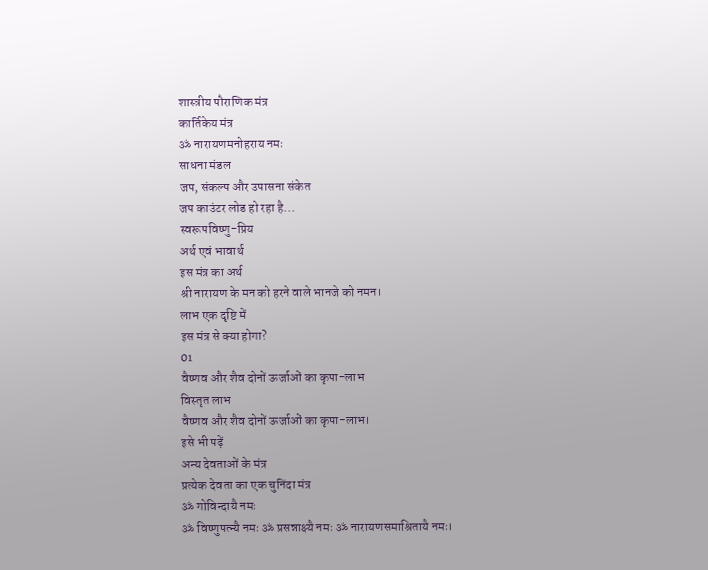शास्त्रीय पौराणिक मंत्र
कार्तिकेय मंत्र
ॐ नारायणमनोहराय नमः
साधना मंडल
जप, संकल्प और उपासना संकेत
जप काउंटर लोड हो रहा है...
स्वरूपविष्णु-प्रिय
अर्थ एवं भावार्थ
इस मंत्र का अर्थ
श्री नारायण के मन को हरने वाले भानजे को नमन।
लाभ एक दृष्टि में
इस मंत्र से क्या होगा?
01
वैष्णव और शैव दोनों ऊर्जाओं का कृपा-लाभ
विस्तृत लाभ
वैष्णव और शैव दोनों ऊर्जाओं का कृपा-लाभ।
इसे भी पढ़ें
अन्य देवताओं के मंत्र
प्रत्येक देवता का एक चुनिंदा मंत्र
ॐ गोविन्दायै नमः
ॐ विष्णुपत्न्यै नमः ॐ प्रसन्नाक्ष्यै नमः ॐ नारायणसमाश्रितायै नमः।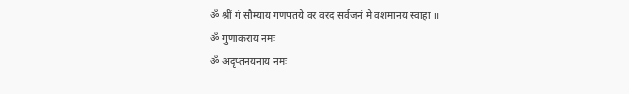ॐ श्रीं गं सौम्याय गणपतये वर वरद सर्वजनं मे वशमानय स्वाहा ॥
ॐ गुणाकराय नमः
ॐ अदृप्तनयनाय नमः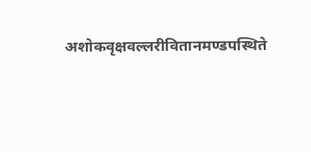अशोकवृक्षवल्लरीवितानमण्डपस्थिते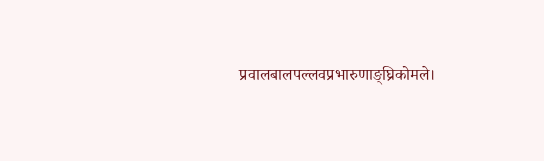प्रवालबालपल्लवप्रभारुणाङ्घ्रिकोमले।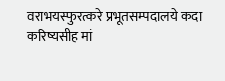वराभयस्फुरत्करे प्रभूतसम्पदालये कदा करिष्यसीह मां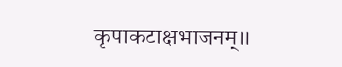कृपाकटाक्षभाजनम्॥